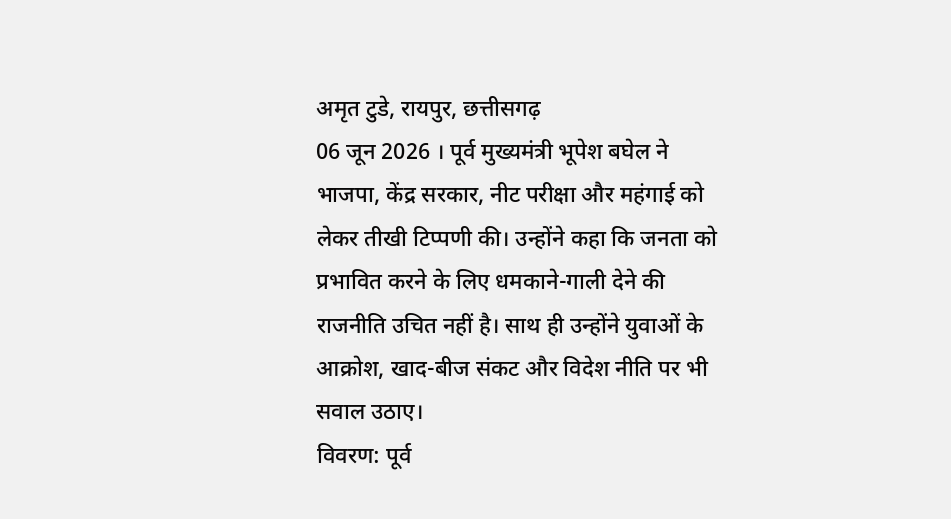अमृत टुडे, रायपुर, छत्तीसगढ़
06 जून 2026 । पूर्व मुख्यमंत्री भूपेश बघेल ने भाजपा, केंद्र सरकार, नीट परीक्षा और महंगाई को लेकर तीखी टिप्पणी की। उन्होंने कहा कि जनता को प्रभावित करने के लिए धमकाने-गाली देने की राजनीति उचित नहीं है। साथ ही उन्होंने युवाओं के आक्रोश, खाद-बीज संकट और विदेश नीति पर भी सवाल उठाए।
विवरण: पूर्व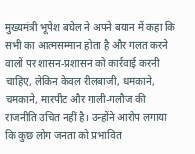मुख्यमंत्री भूपेश बघेल ने अपने बयान में कहा कि सभी का आत्मसम्मान होता है और गलत करने वालों पर शासन-प्रशासन को कार्रवाई करनी चाहिए, लेकिन केवल रीलबाजी, धमकाने, चमकाने, मारपीट और गाली-गलौज की राजनीति उचित नहीं है। उन्होंने आरोप लगाया कि कुछ लोग जनता को प्रभावित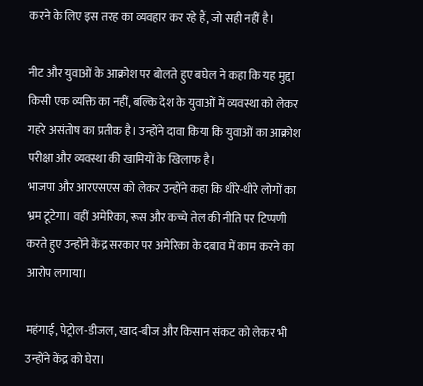करने के लिए इस तरह का व्यवहार कर रहे हैं, जो सही नहीं है।

नीट और युवाओं के आक्रोश पर बोलते हुए बघेल ने कहा कि यह मुद्दा किसी एक व्यक्ति का नहीं, बल्कि देश के युवाओं में व्यवस्था को लेकर गहरे असंतोष का प्रतीक है। उन्होंने दावा किया कि युवाओं का आक्रोश परीक्षा और व्यवस्था की खामियों के खिलाफ है।
भाजपा और आरएसएस को लेकर उन्होंने कहा कि धीरे-धीरे लोगों का भ्रम टूटेगा। वहीं अमेरिका, रूस और कच्चे तेल की नीति पर टिप्पणी करते हुए उन्होंने केंद्र सरकार पर अमेरिका के दबाव में काम करने का आरोप लगाया।

महंगाई, पेट्रोल-डीजल, खाद-बीज और किसान संकट को लेकर भी उन्होंने केंद्र को घेरा।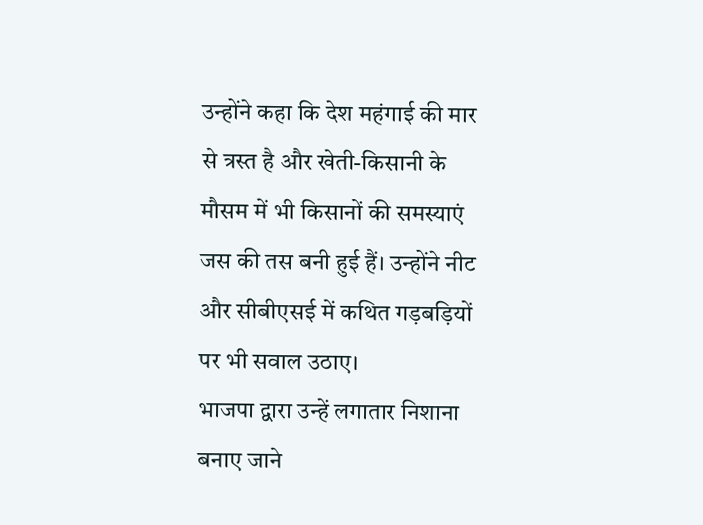उन्होंने कहा कि देश महंगाई की मार से त्रस्त है और खेती-किसानी के मौसम में भी किसानों की समस्याएं जस की तस बनी हुई हैं। उन्होंने नीट और सीबीएसई में कथित गड़बड़ियों पर भी सवाल उठाए।
भाजपा द्वारा उन्हें लगातार निशाना बनाए जाने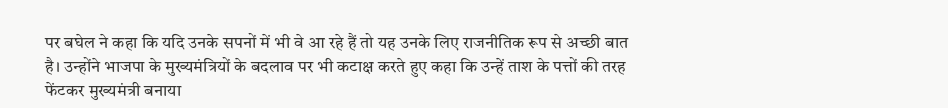पर बघेल ने कहा कि यदि उनके सपनों में भी वे आ रहे हैं तो यह उनके लिए राजनीतिक रूप से अच्छी बात है। उन्होंने भाजपा के मुख्यमंत्रियों के बदलाव पर भी कटाक्ष करते हुए कहा कि उन्हें ताश के पत्तों की तरह फेंटकर मुख्यमंत्री बनाया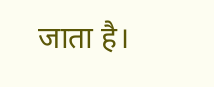जाता है।